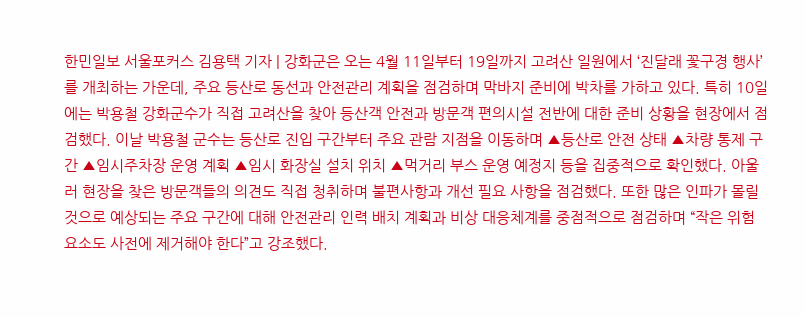한민일보 서울포커스 김용택 기자 | 강화군은 오는 4월 11일부터 19일까지 고려산 일원에서 ‘진달래 꽃구경 행사’를 개최하는 가운데, 주요 등산로 동선과 안전관리 계획을 점검하며 막바지 준비에 박차를 가하고 있다. 특히 10일에는 박용철 강화군수가 직접 고려산을 찾아 등산객 안전과 방문객 편의시설 전반에 대한 준비 상황을 현장에서 점검했다. 이날 박용철 군수는 등산로 진입 구간부터 주요 관람 지점을 이동하며 ▲등산로 안전 상태 ▲차량 통제 구간 ▲임시주차장 운영 계획 ▲임시 화장실 설치 위치 ▲먹거리 부스 운영 예정지 등을 집중적으로 확인했다. 아울러 현장을 찾은 방문객들의 의견도 직접 청취하며 불편사항과 개선 필요 사항을 점검했다. 또한 많은 인파가 몰릴 것으로 예상되는 주요 구간에 대해 안전관리 인력 배치 계획과 비상 대응체계를 중점적으로 점검하며 “작은 위험 요소도 사전에 제거해야 한다”고 강조했다.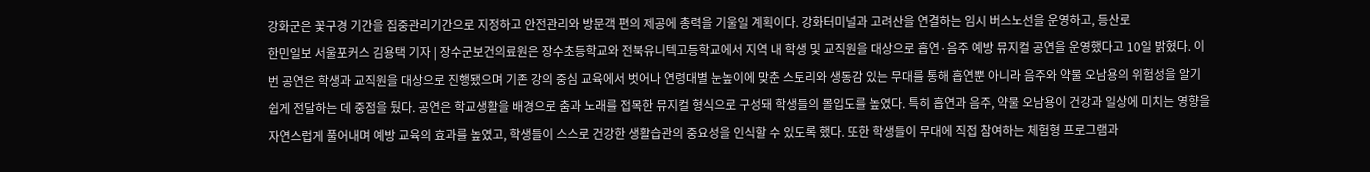강화군은 꽃구경 기간을 집중관리기간으로 지정하고 안전관리와 방문객 편의 제공에 총력을 기울일 계획이다. 강화터미널과 고려산을 연결하는 임시 버스노선을 운영하고, 등산로
한민일보 서울포커스 김용택 기자 | 장수군보건의료원은 장수초등학교와 전북유니텍고등학교에서 지역 내 학생 및 교직원을 대상으로 흡연·음주 예방 뮤지컬 공연을 운영했다고 10일 밝혔다. 이번 공연은 학생과 교직원을 대상으로 진행됐으며 기존 강의 중심 교육에서 벗어나 연령대별 눈높이에 맞춘 스토리와 생동감 있는 무대를 통해 흡연뿐 아니라 음주와 약물 오남용의 위험성을 알기 쉽게 전달하는 데 중점을 뒀다. 공연은 학교생활을 배경으로 춤과 노래를 접목한 뮤지컬 형식으로 구성돼 학생들의 몰입도를 높였다. 특히 흡연과 음주, 약물 오남용이 건강과 일상에 미치는 영향을 자연스럽게 풀어내며 예방 교육의 효과를 높였고, 학생들이 스스로 건강한 생활습관의 중요성을 인식할 수 있도록 했다. 또한 학생들이 무대에 직접 참여하는 체험형 프로그램과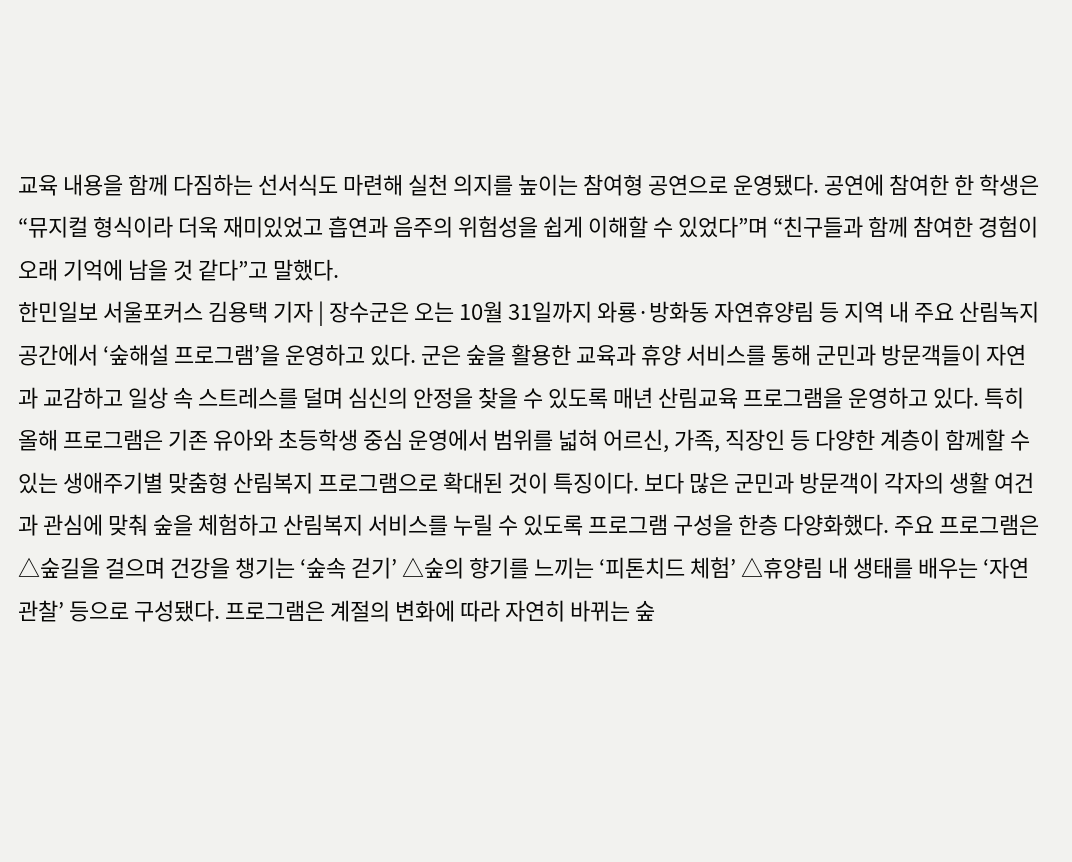교육 내용을 함께 다짐하는 선서식도 마련해 실천 의지를 높이는 참여형 공연으로 운영됐다. 공연에 참여한 한 학생은 “뮤지컬 형식이라 더욱 재미있었고 흡연과 음주의 위험성을 쉽게 이해할 수 있었다”며 “친구들과 함께 참여한 경험이 오래 기억에 남을 것 같다”고 말했다.
한민일보 서울포커스 김용택 기자 | 장수군은 오는 10월 31일까지 와룡·방화동 자연휴양림 등 지역 내 주요 산림녹지공간에서 ‘숲해설 프로그램’을 운영하고 있다. 군은 숲을 활용한 교육과 휴양 서비스를 통해 군민과 방문객들이 자연과 교감하고 일상 속 스트레스를 덜며 심신의 안정을 찾을 수 있도록 매년 산림교육 프로그램을 운영하고 있다. 특히 올해 프로그램은 기존 유아와 초등학생 중심 운영에서 범위를 넓혀 어르신, 가족, 직장인 등 다양한 계층이 함께할 수 있는 생애주기별 맞춤형 산림복지 프로그램으로 확대된 것이 특징이다. 보다 많은 군민과 방문객이 각자의 생활 여건과 관심에 맞춰 숲을 체험하고 산림복지 서비스를 누릴 수 있도록 프로그램 구성을 한층 다양화했다. 주요 프로그램은 △숲길을 걸으며 건강을 챙기는 ‘숲속 걷기’ △숲의 향기를 느끼는 ‘피톤치드 체험’ △휴양림 내 생태를 배우는 ‘자연관찰’ 등으로 구성됐다. 프로그램은 계절의 변화에 따라 자연히 바뀌는 숲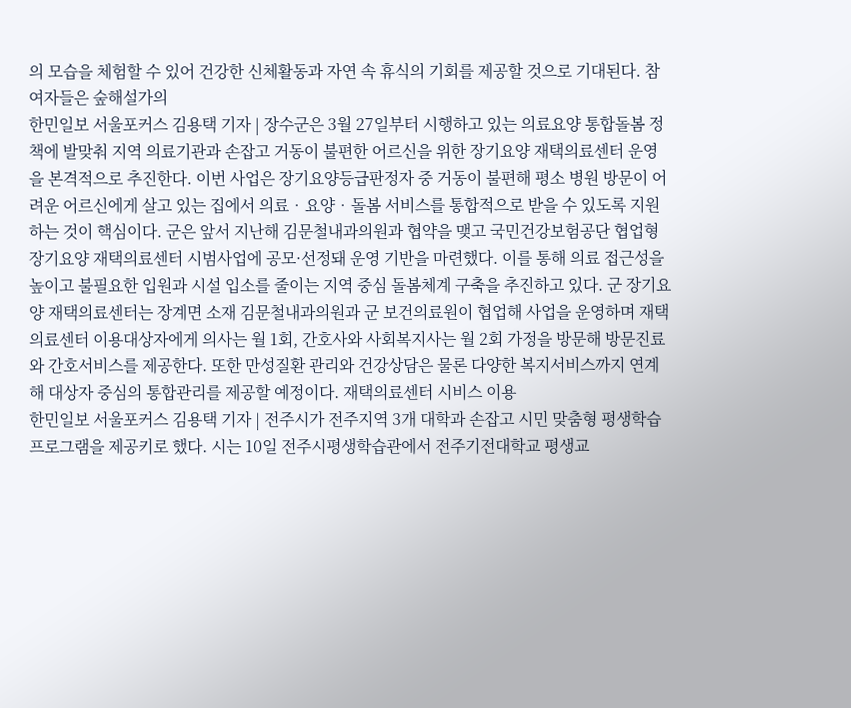의 모습을 체험할 수 있어 건강한 신체활동과 자연 속 휴식의 기회를 제공할 것으로 기대된다. 참여자들은 숲해설가의
한민일보 서울포커스 김용택 기자 | 장수군은 3월 27일부터 시행하고 있는 의료요양 통합돌봄 정책에 발맞춰 지역 의료기관과 손잡고 거동이 불편한 어르신을 위한 장기요양 재택의료센터 운영을 본격적으로 추진한다. 이번 사업은 장기요양등급판정자 중 거동이 불편해 평소 병원 방문이 어려운 어르신에게 살고 있는 집에서 의료‧요양‧돌봄 서비스를 통합적으로 받을 수 있도록 지원하는 것이 핵심이다. 군은 앞서 지난해 김문철내과의원과 협약을 맺고 국민건강보험공단 협업형 장기요양 재택의료센터 시범사업에 공모·선정돼 운영 기반을 마련했다. 이를 통해 의료 접근성을 높이고 불필요한 입원과 시설 입소를 줄이는 지역 중심 돌봄체계 구축을 추진하고 있다. 군 장기요양 재택의료센터는 장계면 소재 김문철내과의원과 군 보건의료원이 협업해 사업을 운영하며 재택의료센터 이용대상자에게 의사는 월 1회, 간호사와 사회복지사는 월 2회 가정을 방문해 방문진료와 간호서비스를 제공한다. 또한 만성질환 관리와 건강상담은 물론 다양한 복지서비스까지 연계해 대상자 중심의 통합관리를 제공할 예정이다. 재택의료센터 시비스 이용
한민일보 서울포커스 김용택 기자 | 전주시가 전주지역 3개 대학과 손잡고 시민 맞춤형 평생학습 프로그램을 제공키로 했다. 시는 10일 전주시평생학습관에서 전주기전대학교 평생교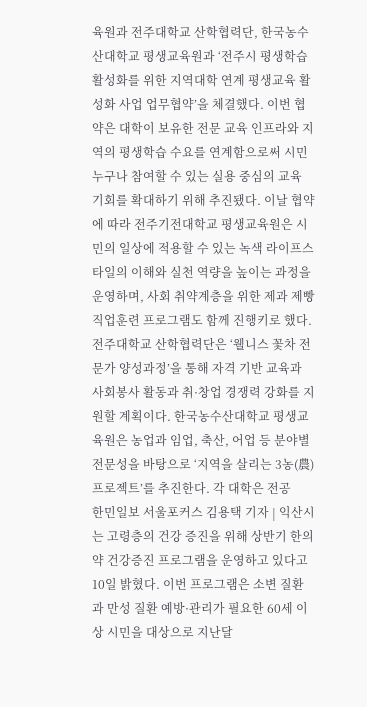육원과 전주대학교 산학협력단, 한국농수산대학교 평생교육원과 ‘전주시 평생학습 활성화를 위한 지역대학 연계 평생교육 활성화 사업 업무협약’을 체결했다. 이번 협약은 대학이 보유한 전문 교육 인프라와 지역의 평생학습 수요를 연계함으로써 시민 누구나 참여할 수 있는 실용 중심의 교육 기회를 확대하기 위해 추진됐다. 이날 협약에 따라 전주기전대학교 평생교육원은 시민의 일상에 적용할 수 있는 녹색 라이프스타일의 이해와 실천 역량을 높이는 과정을 운영하며, 사회 취약계층을 위한 제과 제빵 직업훈련 프로그램도 함께 진행키로 했다. 전주대학교 산학협력단은 ‘웰니스 꽃차 전문가 양성과정’을 통해 자격 기반 교육과 사회봉사 활동과 취·창업 경쟁력 강화를 지원할 계획이다. 한국농수산대학교 평생교육원은 농업과 임업, 축산, 어업 등 분야별 전문성을 바탕으로 ‘지역을 살리는 3농(農) 프로젝트’를 추진한다. 각 대학은 전공
한민일보 서울포커스 김용택 기자 | 익산시는 고령층의 건강 증진을 위해 상반기 한의약 건강증진 프로그램을 운영하고 있다고 10일 밝혔다. 이번 프로그램은 소변 질환과 만성 질환 예방·관리가 필요한 60세 이상 시민을 대상으로 지난달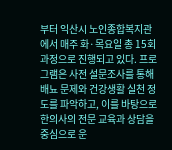부터 익산시 노인종합복지관에서 매주 화·목요일 총 15회 과정으로 진행되고 있다. 프로그램은 사전 설문조사를 통해 배뇨 문제와 건강생활 실천 정도를 파악하고, 이를 바탕으로 한의사의 전문 교육과 상담을 중심으로 운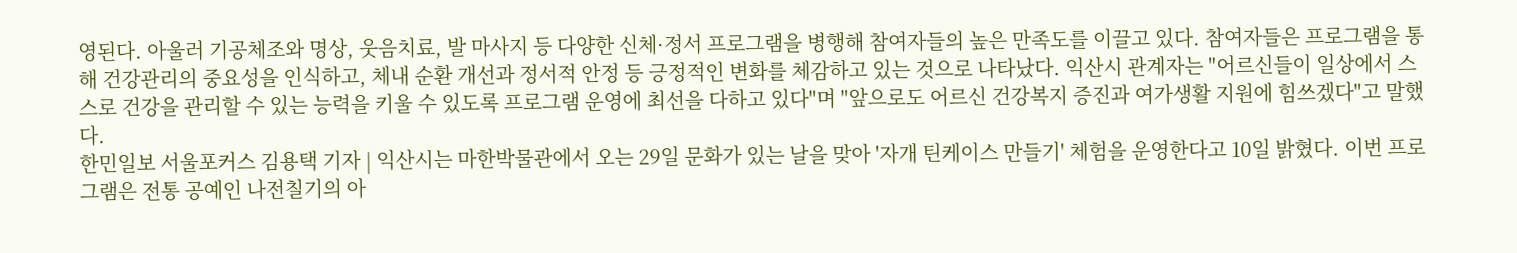영된다. 아울러 기공체조와 명상, 웃음치료, 발 마사지 등 다양한 신체·정서 프로그램을 병행해 참여자들의 높은 만족도를 이끌고 있다. 참여자들은 프로그램을 통해 건강관리의 중요성을 인식하고, 체내 순환 개선과 정서적 안정 등 긍정적인 변화를 체감하고 있는 것으로 나타났다. 익산시 관계자는 "어르신들이 일상에서 스스로 건강을 관리할 수 있는 능력을 키울 수 있도록 프로그램 운영에 최선을 다하고 있다"며 "앞으로도 어르신 건강복지 증진과 여가생활 지원에 힘쓰겠다"고 말했다.
한민일보 서울포커스 김용택 기자 | 익산시는 마한박물관에서 오는 29일 문화가 있는 날을 맞아 '자개 틴케이스 만들기' 체험을 운영한다고 10일 밝혔다. 이번 프로그램은 전통 공예인 나전칠기의 아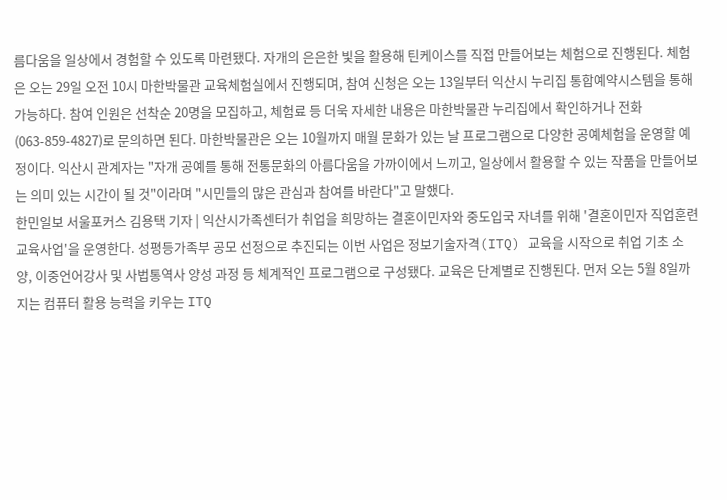름다움을 일상에서 경험할 수 있도록 마련됐다. 자개의 은은한 빛을 활용해 틴케이스를 직접 만들어보는 체험으로 진행된다. 체험은 오는 29일 오전 10시 마한박물관 교육체험실에서 진행되며, 참여 신청은 오는 13일부터 익산시 누리집 통합예약시스템을 통해 가능하다. 참여 인원은 선착순 20명을 모집하고, 체험료 등 더욱 자세한 내용은 마한박물관 누리집에서 확인하거나 전화(063-859-4827)로 문의하면 된다. 마한박물관은 오는 10월까지 매월 문화가 있는 날 프로그램으로 다양한 공예체험을 운영할 예정이다. 익산시 관계자는 "자개 공예를 통해 전통문화의 아름다움을 가까이에서 느끼고, 일상에서 활용할 수 있는 작품을 만들어보는 의미 있는 시간이 될 것"이라며 "시민들의 많은 관심과 참여를 바란다"고 말했다.
한민일보 서울포커스 김용택 기자 | 익산시가족센터가 취업을 희망하는 결혼이민자와 중도입국 자녀를 위해 '결혼이민자 직업훈련 교육사업'을 운영한다. 성평등가족부 공모 선정으로 추진되는 이번 사업은 정보기술자격(ITQ) 교육을 시작으로 취업 기초 소양, 이중언어강사 및 사법통역사 양성 과정 등 체계적인 프로그램으로 구성됐다. 교육은 단계별로 진행된다. 먼저 오는 5월 8일까지는 컴퓨터 활용 능력을 키우는 ITQ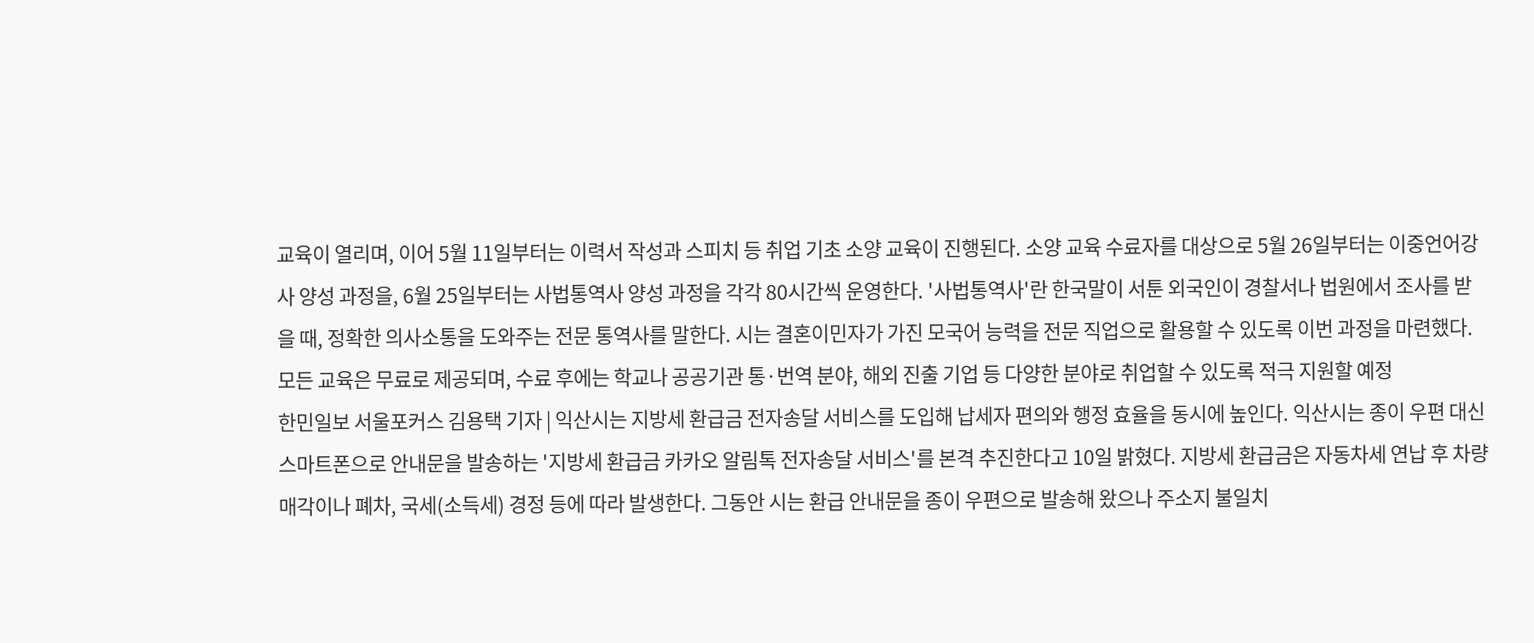교육이 열리며, 이어 5월 11일부터는 이력서 작성과 스피치 등 취업 기초 소양 교육이 진행된다. 소양 교육 수료자를 대상으로 5월 26일부터는 이중언어강사 양성 과정을, 6월 25일부터는 사법통역사 양성 과정을 각각 80시간씩 운영한다. '사법통역사'란 한국말이 서툰 외국인이 경찰서나 법원에서 조사를 받을 때, 정확한 의사소통을 도와주는 전문 통역사를 말한다. 시는 결혼이민자가 가진 모국어 능력을 전문 직업으로 활용할 수 있도록 이번 과정을 마련했다. 모든 교육은 무료로 제공되며, 수료 후에는 학교나 공공기관 통·번역 분야, 해외 진출 기업 등 다양한 분야로 취업할 수 있도록 적극 지원할 예정
한민일보 서울포커스 김용택 기자 | 익산시는 지방세 환급금 전자송달 서비스를 도입해 납세자 편의와 행정 효율을 동시에 높인다. 익산시는 종이 우편 대신 스마트폰으로 안내문을 발송하는 '지방세 환급금 카카오 알림톡 전자송달 서비스'를 본격 추진한다고 10일 밝혔다. 지방세 환급금은 자동차세 연납 후 차량 매각이나 폐차, 국세(소득세) 경정 등에 따라 발생한다. 그동안 시는 환급 안내문을 종이 우편으로 발송해 왔으나 주소지 불일치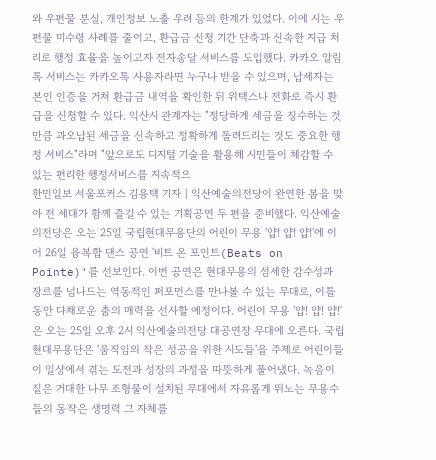와 우편물 분실, 개인정보 노출 우려 등의 한계가 있었다. 이에 시는 우편물 미수령 사례를 줄이고, 환급금 신청 기간 단축과 신속한 지급 처리로 행정 효율을 높이고자 전자송달 서비스를 도입했다. 카카오 알림톡 서비스는 카카오톡 사용자라면 누구나 받을 수 있으며, 납세자는 본인 인증을 거쳐 환급금 내역을 확인한 뒤 위택스나 전화로 즉시 환급을 신청할 수 있다. 익산시 관계자는 "정당하게 세금을 징수하는 것만큼 과오납된 세금을 신속하고 정확하게 돌려드리는 것도 중요한 행정 서비스"라며 "앞으로도 디지털 기술을 활용해 시민들이 체감할 수 있는 편리한 행정서비스를 지속적으
한민일보 서울포커스 김용택 기자 | 익산예술의전당이 완연한 봄을 맞아 전 세대가 함께 즐길 수 있는 기획공연 두 편을 준비했다. 익산예술의전당은 오는 25일 국립현대무용단의 어린이 무용 '얍! 얍! 얍!'에 이어 26일 융복합 댄스 공연 '비트 온 포인트(Beats on Pointe)'를 선보인다. 이번 공연은 현대무용의 섬세한 감수성과 장르를 넘나드는 역동적인 퍼포먼스를 만나볼 수 있는 무대로, 이틀 동안 다채로운 춤의 매력을 선사할 예정이다. 어린이 무용 '얍! 얍! 얍!'은 오는 25일 오후 2시 익산예술의전당 대공연장 무대에 오른다. 국립현대무용단은 '움직임의 작은 성공을 위한 시도들'을 주제로 어린이들이 일상에서 겪는 도전과 성장의 과정을 따뜻하게 풀어냈다. 녹음이 짙은 거대한 나무 조형물이 설치된 무대에서 자유롭게 뛰노는 무용수들의 동작은 생명력 그 자체를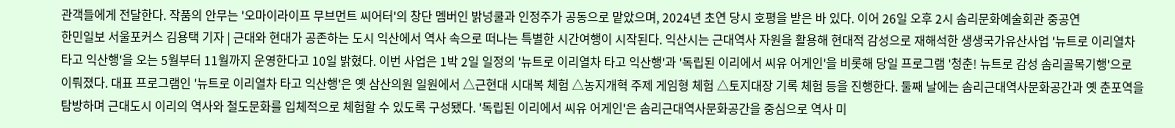관객들에게 전달한다. 작품의 안무는 '오마이라이프 무브먼트 씨어터'의 창단 멤버인 밝넝쿨과 인정주가 공동으로 맡았으며, 2024년 초연 당시 호평을 받은 바 있다. 이어 26일 오후 2시 솜리문화예술회관 중공연
한민일보 서울포커스 김용택 기자 | 근대와 현대가 공존하는 도시 익산에서 역사 속으로 떠나는 특별한 시간여행이 시작된다. 익산시는 근대역사 자원을 활용해 현대적 감성으로 재해석한 생생국가유산사업 '뉴트로 이리열차 타고 익산행'을 오는 5월부터 11월까지 운영한다고 10일 밝혔다. 이번 사업은 1박 2일 일정의 '뉴트로 이리열차 타고 익산행'과 '독립된 이리에서 씨유 어게인'을 비롯해 당일 프로그램 '청춘! 뉴트로 감성 솜리골목기행'으로 이뤄졌다. 대표 프로그램인 '뉴트로 이리열차 타고 익산행'은 옛 삼산의원 일원에서 △근현대 시대복 체험 △농지개혁 주제 게임형 체험 △토지대장 기록 체험 등을 진행한다. 둘째 날에는 솜리근대역사문화공간과 옛 춘포역을 탐방하며 근대도시 이리의 역사와 철도문화를 입체적으로 체험할 수 있도록 구성됐다. '독립된 이리에서 씨유 어게인'은 솜리근대역사문화공간을 중심으로 역사 미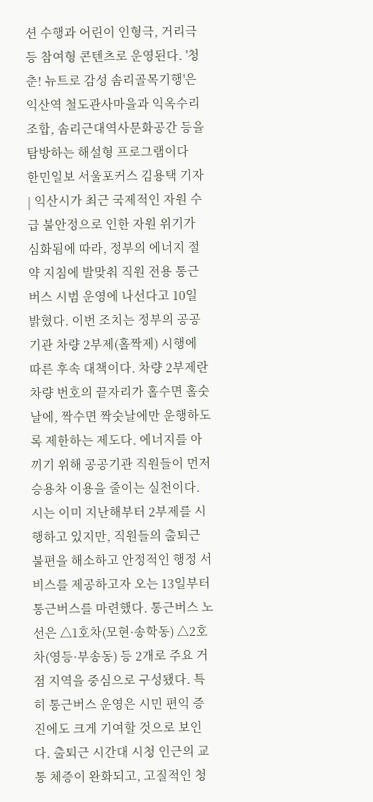션 수행과 어린이 인형극, 거리극 등 참여형 콘텐츠로 운영된다. '청춘! 뉴트로 감성 솜리골목기행'은 익산역 철도관사마을과 익옥수리조합, 솜리근대역사문화공간 등을 탐방하는 해설형 프로그램이다
한민일보 서울포커스 김용택 기자 | 익산시가 최근 국제적인 자원 수급 불안정으로 인한 자원 위기가 심화됨에 따라, 정부의 에너지 절약 지침에 발맞춰 직원 전용 통근버스 시범 운영에 나선다고 10일 밝혔다. 이번 조치는 정부의 공공기관 차량 2부제(홀짝제) 시행에 따른 후속 대책이다. 차량 2부제란 차량 번호의 끝자리가 홀수면 홀숫날에, 짝수면 짝숫날에만 운행하도록 제한하는 제도다. 에너지를 아끼기 위해 공공기관 직원들이 먼저 승용차 이용을 줄이는 실천이다. 시는 이미 지난해부터 2부제를 시행하고 있지만, 직원들의 출퇴근 불편을 해소하고 안정적인 행정 서비스를 제공하고자 오는 13일부터 통근버스를 마련했다. 통근버스 노선은 △1호차(모현·송학동) △2호차(영등·부송동) 등 2개로 주요 거점 지역을 중심으로 구성됐다. 특히 통근버스 운영은 시민 편익 증진에도 크게 기여할 것으로 보인다. 출퇴근 시간대 시청 인근의 교통 체증이 완화되고, 고질적인 청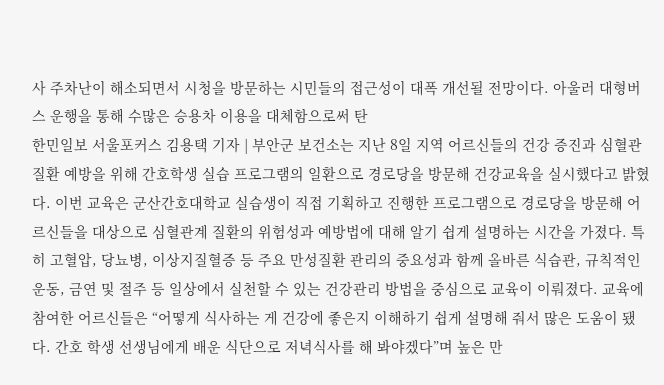사 주차난이 해소되면서 시청을 방문하는 시민들의 접근성이 대폭 개선될 전망이다. 아울러 대형버스 운행을 통해 수많은 승용차 이용을 대체함으로써 탄
한민일보 서울포커스 김용택 기자 | 부안군 보건소는 지난 8일 지역 어르신들의 건강 증진과 심혈관 질환 예방을 위해 간호학생 실습 프로그램의 일환으로 경로당을 방문해 건강교육을 실시했다고 밝혔다. 이번 교육은 군산간호대학교 실습생이 직접 기획하고 진행한 프로그램으로 경로당을 방문해 어르신들을 대상으로 심혈관계 질환의 위험성과 예방법에 대해 알기 쉽게 설명하는 시간을 가졌다. 특히 고혈압, 당뇨병, 이상지질혈증 등 주요 만성질환 관리의 중요성과 함께 올바른 식습관, 규칙적인 운동, 금연 및 절주 등 일상에서 실천할 수 있는 건강관리 방법을 중심으로 교육이 이뤄졌다. 교육에 참여한 어르신들은 “어떻게 식사하는 게 건강에 좋은지 이해하기 쉽게 설명해 줘서 많은 도움이 됐다. 간호 학생 선생님에게 배운 식단으로 저녁식사를 해 봐야겠다”며 높은 만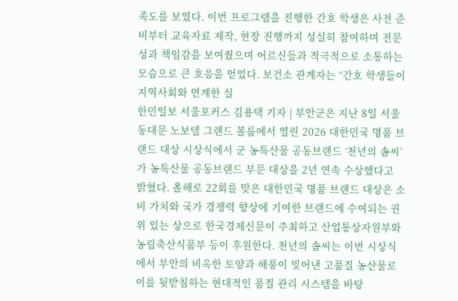족도를 보였다. 이번 프로그램을 진행한 간호 학생은 사전 준비부터 교육자료 제작, 현장 진행까지 성실히 참여하며 전문성과 책임감을 보여줬으며 어르신들과 적극적으로 소통하는 모습으로 큰 호응을 얻었다. 보건소 관계자는 “간호 학생들이 지역사회와 연계한 실
한민일보 서울포커스 김용택 기자 | 부안군은 지난 8일 서울 동대문 노보텔 그랜드 볼룸에서 열린 2026 대한민국 명품 브랜드 대상 시상식에서 군 농특산물 공동브랜드 ‘천년의 솜씨’가 농특산물 공동브랜드 부문 대상을 2년 연속 수상했다고 밝혔다. 올해로 22회를 맞은 대한민국 명품 브랜드 대상은 소비 가치와 국가 경쟁력 향상에 기여한 브랜드에 수여되는 권위 있는 상으로 한국경제신문이 주최하고 산업통상자원부와 농림축산식품부 등이 후원한다. 천년의 솜씨는 이번 시상식에서 부안의 비옥한 토양과 해풍이 빚어낸 고품질 농산물로 이를 뒷받침하는 현대적인 품질 관리 시스템을 바탕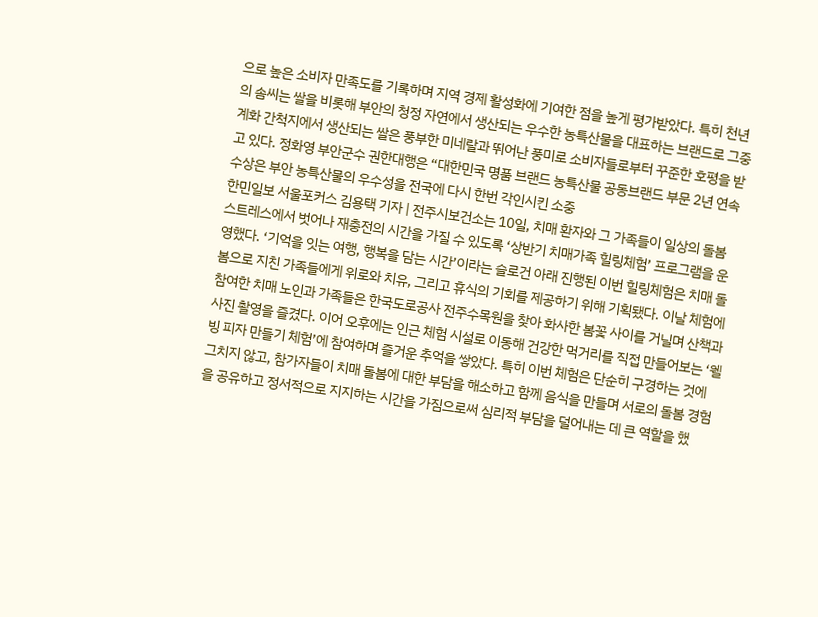으로 높은 소비자 만족도를 기록하며 지역 경제 활성화에 기여한 점을 높게 평가받았다. 특히 천년의 솜씨는 쌀을 비롯해 부안의 청정 자연에서 생산되는 우수한 농특산물을 대표하는 브랜드로 그중 계화 간척지에서 생산되는 쌀은 풍부한 미네랄과 뛰어난 풍미로 소비자들로부터 꾸준한 호평을 받고 있다. 정화영 부안군수 권한대행은 “대한민국 명품 브랜드 농특산물 공동브랜드 부문 2년 연속 수상은 부안 농특산물의 우수성을 전국에 다시 한번 각인시킨 소중
한민일보 서울포커스 김용택 기자 | 전주시보건소는 10일, 치매 환자와 그 가족들이 일상의 돌봄 스트레스에서 벗어나 재충전의 시간을 가질 수 있도록 ‘상반기 치매가족 힐링체험’ 프로그램을 운영했다. ‘기억을 잇는 여행, 행복을 담는 시간’이라는 슬로건 아래 진행된 이번 힐링체험은 치매 돌봄으로 지친 가족들에게 위로와 치유, 그리고 휴식의 기회를 제공하기 위해 기획됐다. 이날 체험에 참여한 치매 노인과 가족들은 한국도로공사 전주수목원을 찾아 화사한 봄꽃 사이를 거닐며 산책과 사진 촬영을 즐겼다. 이어 오후에는 인근 체험 시설로 이동해 건강한 먹거리를 직접 만들어보는 ‘웰빙 피자 만들기 체험’에 참여하며 즐거운 추억을 쌓았다. 특히 이번 체험은 단순히 구경하는 것에 그치지 않고, 참가자들이 치매 돌봄에 대한 부담을 해소하고 함께 음식을 만들며 서로의 돌봄 경험을 공유하고 정서적으로 지지하는 시간을 가짐으로써 심리적 부담을 덜어내는 데 큰 역할을 했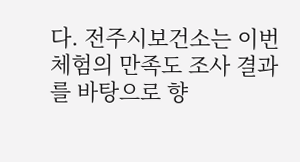다. 전주시보건소는 이번 체험의 만족도 조사 결과를 바탕으로 향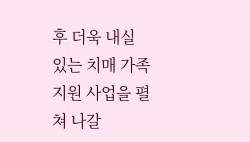후 더욱 내실 있는 치매 가족 지원 사업을 펼쳐 나갈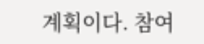계획이다. 참여